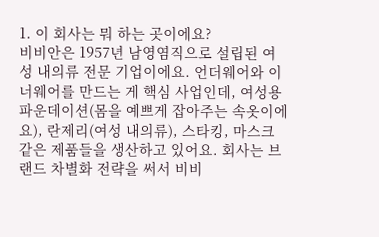1. 이 회사는 뭐 하는 곳이에요?
비비안은 1957년 남영염직으로 설립된 여성 내의류 전문 기업이에요. 언더웨어와 이너웨어를 만드는 게 핵심 사업인데, 여성용 파운데이션(몸을 예쁘게 잡아주는 속옷이에요), 란제리(여성 내의류), 스타킹, 마스크 같은 제품들을 생산하고 있어요. 회사는 브랜드 차별화 전략을 써서 비비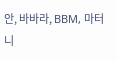안, 바바라, BBM, 마터니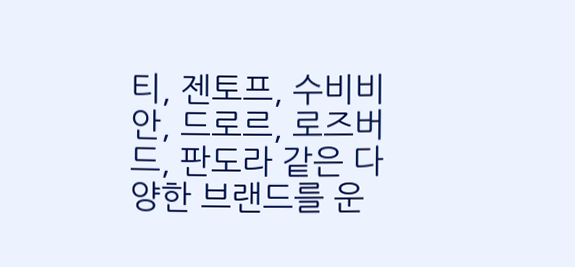티, 젠토프, 수비비안, 드로르, 로즈버드, 판도라 같은 다양한 브랜드를 운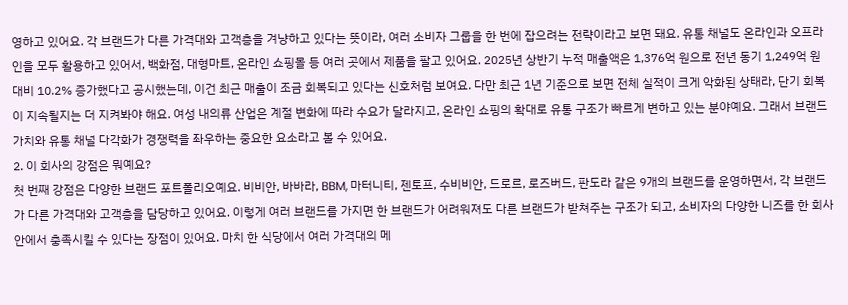영하고 있어요. 각 브랜드가 다른 가격대와 고객층을 겨냥하고 있다는 뜻이라, 여러 소비자 그룹을 한 번에 잡으려는 전략이라고 보면 돼요. 유통 채널도 온라인과 오프라인을 모두 활용하고 있어서, 백화점, 대형마트, 온라인 쇼핑몰 등 여러 곳에서 제품을 팔고 있어요. 2025년 상반기 누적 매출액은 1,376억 원으로 전년 동기 1,249억 원 대비 10.2% 증가했다고 공시했는데, 이건 최근 매출이 조금 회복되고 있다는 신호처럼 보여요. 다만 최근 1년 기준으로 보면 전체 실적이 크게 악화된 상태라, 단기 회복이 지속될지는 더 지켜봐야 해요. 여성 내의류 산업은 계절 변화에 따라 수요가 달라지고, 온라인 쇼핑의 확대로 유통 구조가 빠르게 변하고 있는 분야예요. 그래서 브랜드 가치와 유통 채널 다각화가 경쟁력을 좌우하는 중요한 요소라고 볼 수 있어요.
2. 이 회사의 강점은 뭐예요?
첫 번째 강점은 다양한 브랜드 포트폴리오예요. 비비안, 바바라, BBM, 마터니티, 젠토프, 수비비안, 드로르, 로즈버드, 판도라 같은 9개의 브랜드를 운영하면서, 각 브랜드가 다른 가격대와 고객층을 담당하고 있어요. 이렇게 여러 브랜드를 가지면 한 브랜드가 어려워져도 다른 브랜드가 받쳐주는 구조가 되고, 소비자의 다양한 니즈를 한 회사 안에서 충족시킬 수 있다는 장점이 있어요. 마치 한 식당에서 여러 가격대의 메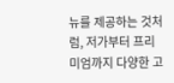뉴를 제공하는 것처럼, 저가부터 프리미엄까지 다양한 고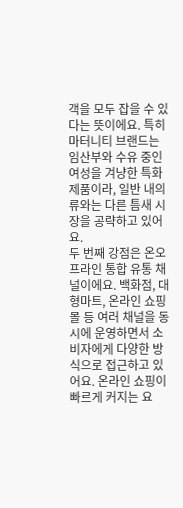객을 모두 잡을 수 있다는 뜻이에요. 특히 마터니티 브랜드는 임산부와 수유 중인 여성을 겨냥한 특화 제품이라, 일반 내의류와는 다른 틈새 시장을 공략하고 있어요.
두 번째 강점은 온오프라인 통합 유통 채널이에요. 백화점, 대형마트, 온라인 쇼핑몰 등 여러 채널을 동시에 운영하면서 소비자에게 다양한 방식으로 접근하고 있어요. 온라인 쇼핑이 빠르게 커지는 요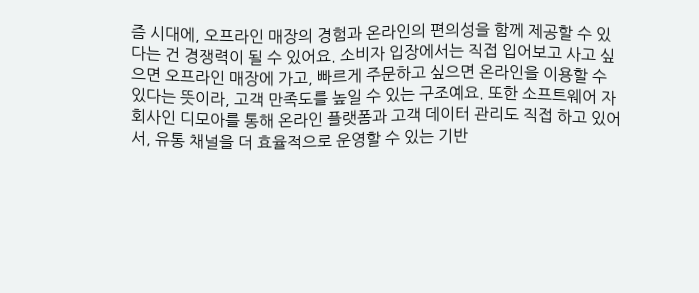즘 시대에, 오프라인 매장의 경험과 온라인의 편의성을 함께 제공할 수 있다는 건 경쟁력이 될 수 있어요. 소비자 입장에서는 직접 입어보고 사고 싶으면 오프라인 매장에 가고, 빠르게 주문하고 싶으면 온라인을 이용할 수 있다는 뜻이라, 고객 만족도를 높일 수 있는 구조예요. 또한 소프트웨어 자회사인 디모아를 통해 온라인 플랫폼과 고객 데이터 관리도 직접 하고 있어서, 유통 채널을 더 효율적으로 운영할 수 있는 기반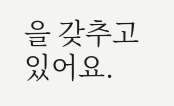을 갖추고 있어요.